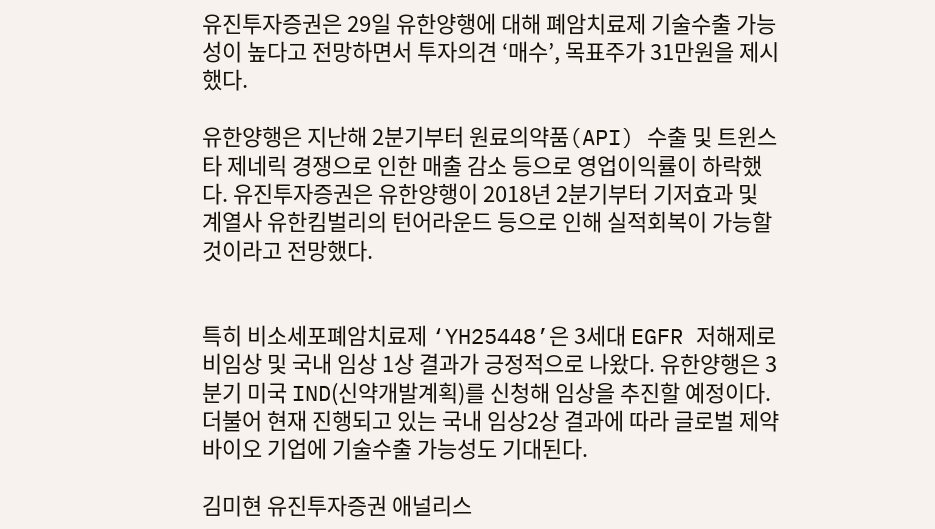유진투자증권은 29일 유한양행에 대해 폐암치료제 기술수출 가능성이 높다고 전망하면서 투자의견 ‘매수’, 목표주가 31만원을 제시했다.

유한양행은 지난해 2분기부터 원료의약품(API) 수출 및 트윈스타 제네릭 경쟁으로 인한 매출 감소 등으로 영업이익률이 하락했다. 유진투자증권은 유한양행이 2018년 2분기부터 기저효과 및 계열사 유한킴벌리의 턴어라운드 등으로 인해 실적회복이 가능할 것이라고 전망했다.


특히 비소세포폐암치료제 ‘YH25448’은 3세대 EGFR 저해제로 비임상 및 국내 임상 1상 결과가 긍정적으로 나왔다. 유한양행은 3분기 미국 IND(신약개발계획)를 신청해 임상을 추진할 예정이다. 더불어 현재 진행되고 있는 국내 임상2상 결과에 따라 글로벌 제약바이오 기업에 기술수출 가능성도 기대된다.

김미현 유진투자증권 애널리스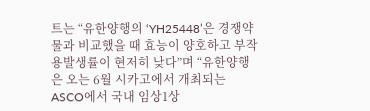트는 “유한양행의 ‘YH25448’은 경쟁약물과 비교했을 때 효능이 양호하고 부작용발생률이 현저히 낮다”며 “유한양행은 오는 6월 시카고에서 개최되는 ASCO에서 국내 임상1상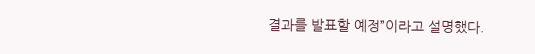결과를 발표할 예정”이라고 설명했다.